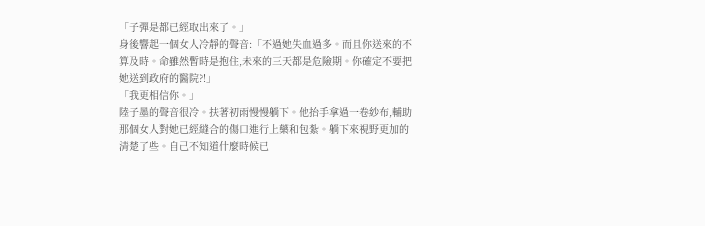「子彈是都已經取出來了。」
身後響起一個女人冷靜的聲音:「不過她失血過多。而且你送來的不算及時。命雖然暫時是抱住,未來的三天都是危險期。你確定不要把她送到政府的醫院?!」
「我更相信你。」
陸子墨的聲音很冷。扶著初雨慢慢躺下。他抬手拿過一卷紗布,輔助那個女人對她已經縫合的傷口進行上藥和包紮。躺下來視野更加的清楚了些。自己不知道什麼時候已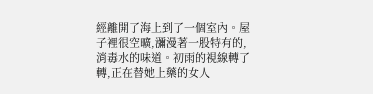經離開了海上到了一個室內。屋子裡很空曠,瀰漫著一股特有的,消毒水的味道。初雨的視線轉了轉,正在替她上藥的女人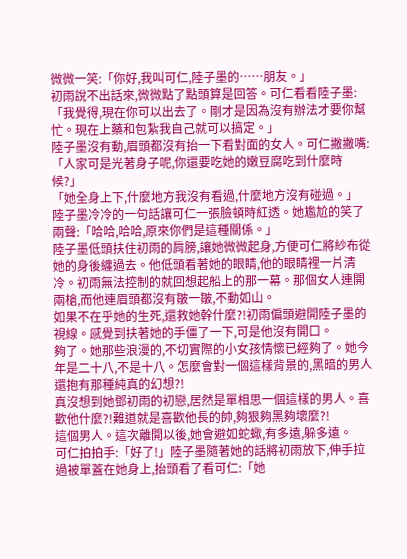微微一笑:「你好,我叫可仁,陸子墨的……朋友。」
初雨說不出話來,微微點了點頭算是回答。可仁看看陸子墨:「我覺得,現在你可以出去了。剛才是因為沒有辦法才要你幫忙。現在上藥和包紮我自己就可以搞定。」
陸子墨沒有動,眉頭都沒有抬一下看對面的女人。可仁撇撇嘴:「人家可是光著身子呢,你還要吃她的嫩豆腐吃到什麼時候?」
「她全身上下,什麼地方我沒有看過,什麼地方沒有碰過。」
陸子墨冷冷的一句話讓可仁一張臉頓時紅透。她尷尬的笑了兩聲:「哈哈,哈哈,原來你們是這種關係。」
陸子墨低頭扶住初雨的肩膀,讓她微微起身,方便可仁將紗布從她的身後纏過去。他低頭看著她的眼睛,他的眼睛裡一片清冷。初雨無法控制的就回想起船上的那一幕。那個女人連開兩槍,而他連眉頭都沒有皺一皺,不動如山。
如果不在乎她的生死,還救她幹什麼?!初雨偏頭避開陸子墨的視線。感覺到扶著她的手僵了一下,可是他沒有開口。
夠了。她那些浪漫的,不切實際的小女孩情懷已經夠了。她今年是二十八,不是十八。怎麼會對一個這樣背景的,黑暗的男人還抱有那種純真的幻想?!
真沒想到她鄧初雨的初戀,居然是單相思一個這樣的男人。喜歡他什麼?!難道就是喜歡他長的帥,夠狠夠黑夠壞麼?!
這個男人。這次離開以後,她會避如蛇蠍,有多遠,躲多遠。
可仁拍拍手:「好了!」陸子墨隨著她的話將初雨放下,伸手拉過被單蓋在她身上,抬頭看了看可仁:「她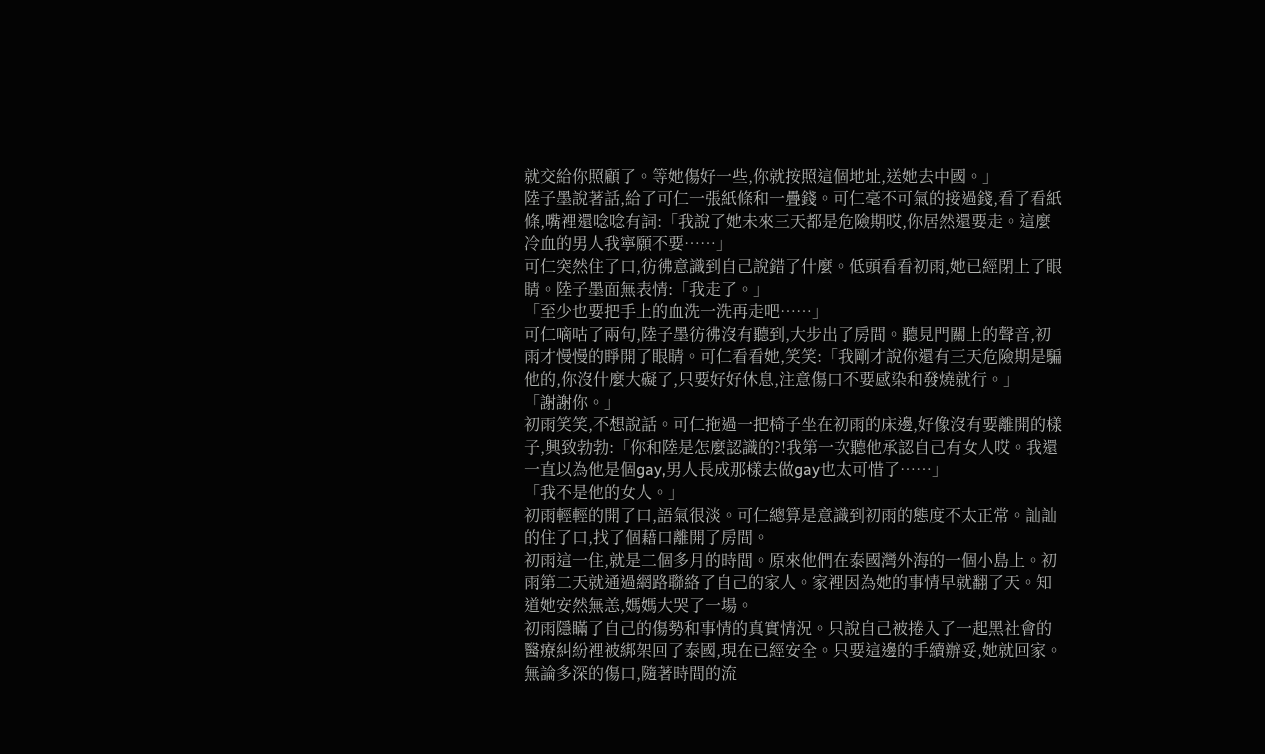就交給你照顧了。等她傷好一些,你就按照這個地址,送她去中國。」
陸子墨說著話,給了可仁一張紙條和一疊錢。可仁毫不可氣的接過錢,看了看紙條,嘴裡還唸唸有詞:「我說了她未來三天都是危險期哎,你居然還要走。這麼冷血的男人我寧願不要……」
可仁突然住了口,彷彿意識到自己說錯了什麼。低頭看看初雨,她已經閉上了眼睛。陸子墨面無表情:「我走了。」
「至少也要把手上的血洗一洗再走吧……」
可仁嘀咕了兩句,陸子墨彷彿沒有聽到,大步出了房間。聽見門關上的聲音,初雨才慢慢的睜開了眼睛。可仁看看她,笑笑:「我剛才說你還有三天危險期是騙他的,你沒什麼大礙了,只要好好休息,注意傷口不要感染和發燒就行。」
「謝謝你。」
初雨笑笑,不想說話。可仁拖過一把椅子坐在初雨的床邊,好像沒有要離開的樣子,興致勃勃:「你和陸是怎麼認識的?!我第一次聽他承認自己有女人哎。我還一直以為他是個gay,男人長成那樣去做gay也太可惜了……」
「我不是他的女人。」
初雨輕輕的開了口,語氣很淡。可仁總算是意識到初雨的態度不太正常。訕訕的住了口,找了個藉口離開了房間。
初雨這一住,就是二個多月的時間。原來他們在泰國灣外海的一個小島上。初雨第二天就通過網路聯絡了自己的家人。家裡因為她的事情早就翻了天。知道她安然無恙,媽媽大哭了一場。
初雨隱瞞了自己的傷勢和事情的真實情況。只說自己被捲入了一起黑社會的醫療糾紛裡被綁架回了泰國,現在已經安全。只要這邊的手續辦妥,她就回家。
無論多深的傷口,隨著時間的流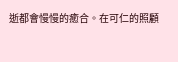逝都會慢慢的癒合。在可仁的照顧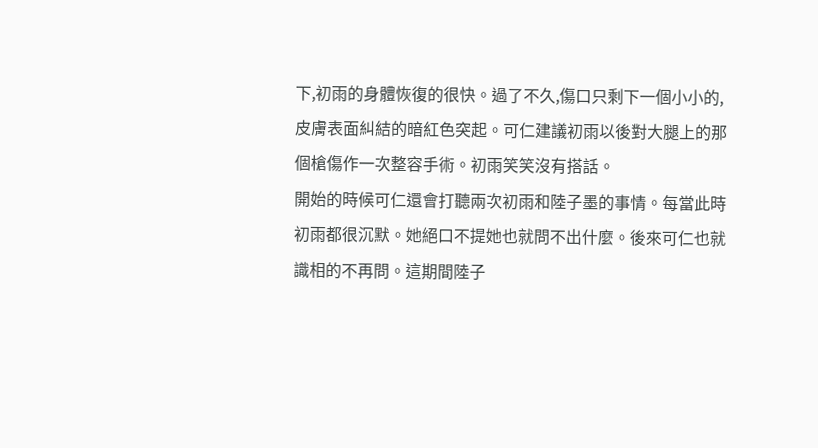下,初雨的身體恢復的很快。過了不久,傷口只剩下一個小小的,皮膚表面糾結的暗紅色突起。可仁建議初雨以後對大腿上的那個槍傷作一次整容手術。初雨笑笑沒有搭話。
開始的時候可仁還會打聽兩次初雨和陸子墨的事情。每當此時初雨都很沉默。她絕口不提她也就問不出什麼。後來可仁也就識相的不再問。這期間陸子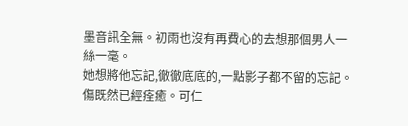墨音訊全無。初雨也沒有再費心的去想那個男人一絲一毫。
她想將他忘記,徹徹底底的,一點影子都不留的忘記。
傷既然已經痊癒。可仁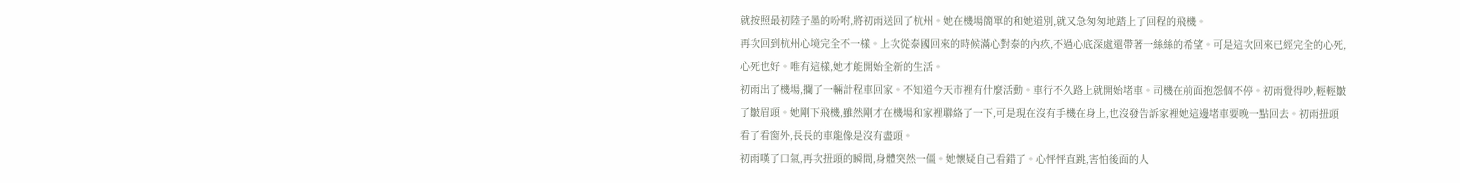就按照最初陸子墨的吩咐,將初雨送回了杭州。她在機場簡單的和她道別,就又急匆匆地踏上了回程的飛機。
再次回到杭州心境完全不一樣。上次從泰國回來的時候滿心對泰的內疚,不過心底深處還帶著一絲絲的希望。可是這次回來已經完全的心死,心死也好。唯有這樣,她才能開始全新的生活。
初雨出了機場,攔了一輛計程車回家。不知道今天市裡有什麼活動。車行不久路上就開始堵車。司機在前面抱怨個不停。初雨覺得吵,輕輕皺了皺眉頭。她剛下飛機,雖然剛才在機場和家裡聯絡了一下,可是現在沒有手機在身上,也沒發告訴家裡她這邊堵車要晚一點回去。初雨扭頭看了看窗外,長長的車龍像是沒有盡頭。
初雨嘆了口氣,再次扭頭的瞬間,身體突然一僵。她懷疑自己看錯了。心怦怦直跳,害怕後面的人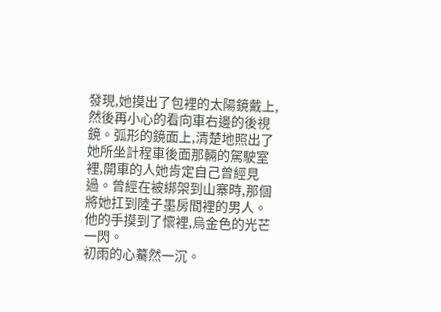發現,她摸出了包裡的太陽鏡戴上,然後再小心的看向車右邊的後視鏡。弧形的鏡面上,清楚地照出了她所坐計程車後面那輛的駕駛室裡,開車的人她肯定自己曾經見過。曾經在被綁架到山寨時,那個將她扛到陸子墨房間裡的男人。他的手摸到了懷裡,烏金色的光芒一閃。
初雨的心驀然一沉。